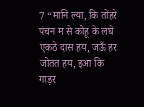7 “मानि ल्या, कि तोंहरे पंचन म से कोहू के लघे एकठे दास हय, जऊँ हर जोतत हय, इआ कि गाड़र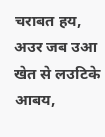चराबत हय, अउर जब उआ खेत से लउटिके आबय,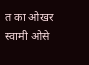त का ओखर स्वामी ओसे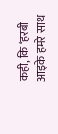कही, कि ‘हरबी आइके हमरे साथ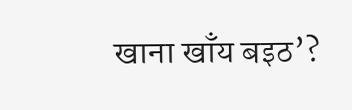खाना खाँय बइठ’?